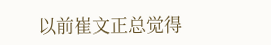以前崔文正总觉得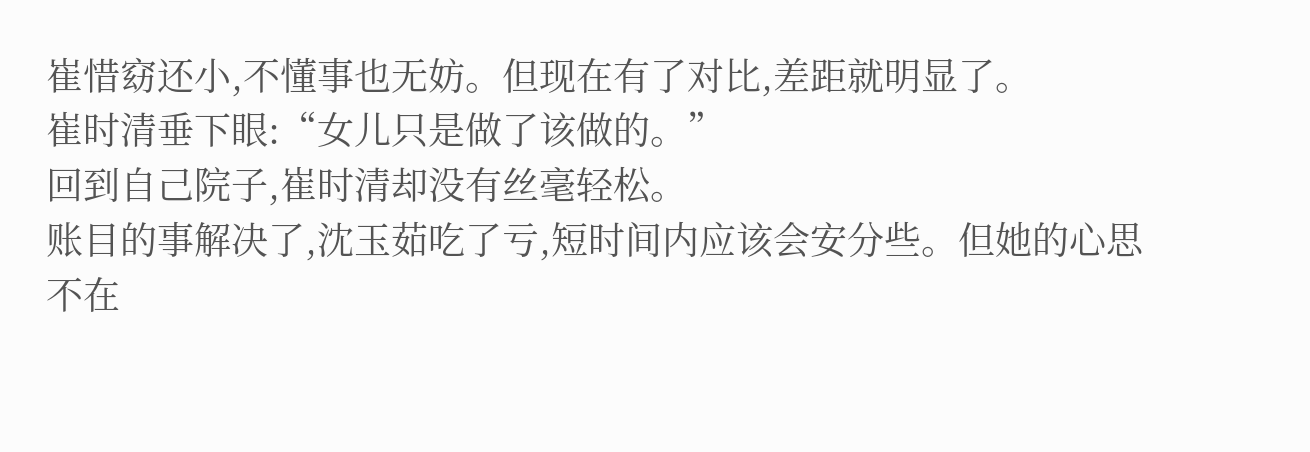崔惜窈还小,不懂事也无妨。但现在有了对比,差距就明显了。
崔时清垂下眼:“女儿只是做了该做的。”
回到自己院子,崔时清却没有丝毫轻松。
账目的事解决了,沈玉茹吃了亏,短时间内应该会安分些。但她的心思不在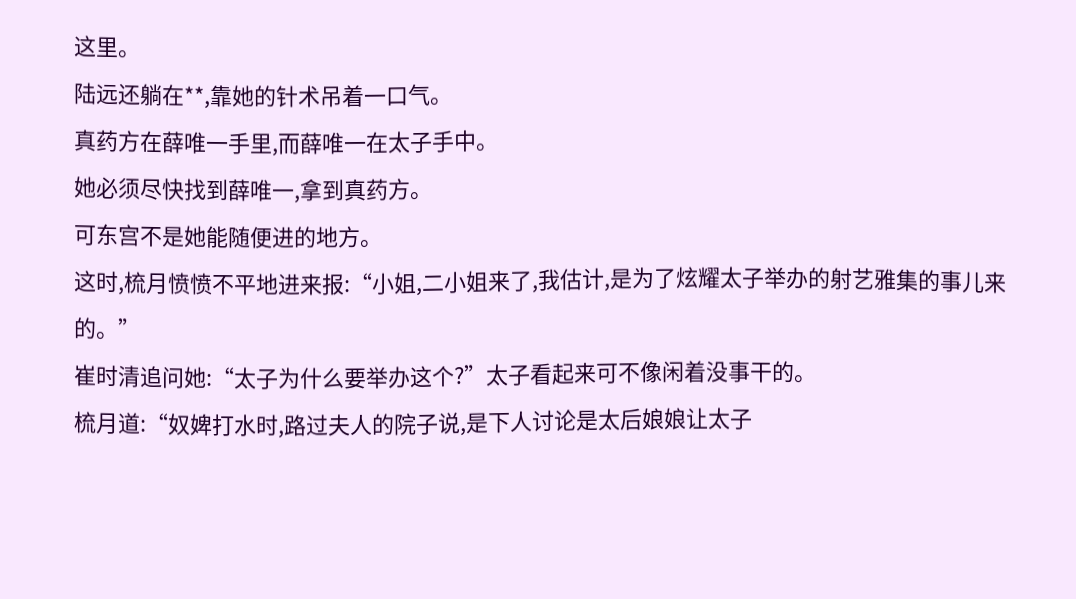这里。
陆远还躺在**,靠她的针术吊着一口气。
真药方在薛唯一手里,而薛唯一在太子手中。
她必须尽快找到薛唯一,拿到真药方。
可东宫不是她能随便进的地方。
这时,梳月愤愤不平地进来报:“小姐,二小姐来了,我估计,是为了炫耀太子举办的射艺雅集的事儿来的。”
崔时清追问她:“太子为什么要举办这个?”太子看起来可不像闲着没事干的。
梳月道:“奴婢打水时,路过夫人的院子说,是下人讨论是太后娘娘让太子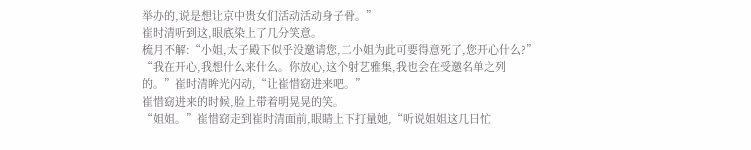举办的,说是想让京中贵女们活动活动身子骨。”
崔时清听到这,眼底染上了几分笑意。
梳月不解:“小姐,太子殿下似乎没邀请您,二小姐为此可要得意死了,您开心什么?”
“我在开心,我想什么来什么。你放心,这个射艺雅集,我也会在受邀名单之列的。”崔时清眸光闪动,“让崔惜窈进来吧。”
崔惜窈进来的时候,脸上带着明晃晃的笑。
“姐姐。”崔惜窈走到崔时清面前,眼睛上下打量她,“听说姐姐这几日忙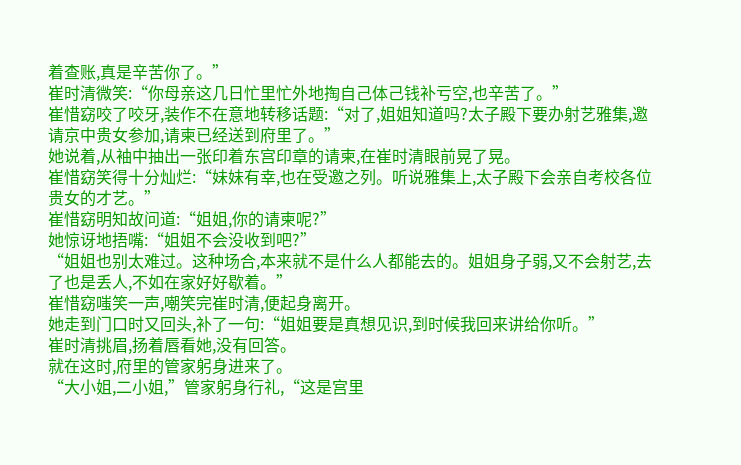着查账,真是辛苦你了。”
崔时清微笑:“你母亲这几日忙里忙外地掏自己体己钱补亏空,也辛苦了。”
崔惜窈咬了咬牙,装作不在意地转移话题:“对了,姐姐知道吗?太子殿下要办射艺雅集,邀请京中贵女参加,请柬已经送到府里了。”
她说着,从袖中抽出一张印着东宫印章的请柬,在崔时清眼前晃了晃。
崔惜窈笑得十分灿烂:“妹妹有幸,也在受邀之列。听说雅集上,太子殿下会亲自考校各位贵女的才艺。”
崔惜窈明知故问道:“姐姐,你的请柬呢?”
她惊讶地捂嘴:“姐姐不会没收到吧?”
“姐姐也别太难过。这种场合,本来就不是什么人都能去的。姐姐身子弱,又不会射艺,去了也是丢人,不如在家好好歇着。”
崔惜窈嗤笑一声,嘲笑完崔时清,便起身离开。
她走到门口时又回头,补了一句:“姐姐要是真想见识,到时候我回来讲给你听。”
崔时清挑眉,扬着唇看她,没有回答。
就在这时,府里的管家躬身进来了。
“大小姐,二小姐,”管家躬身行礼,“这是宫里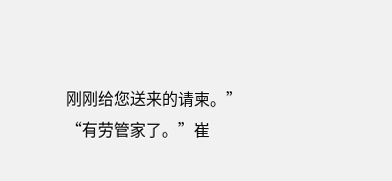刚刚给您送来的请柬。”
“有劳管家了。”崔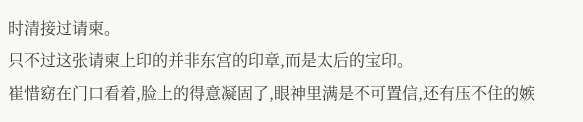时清接过请柬。
只不过这张请柬上印的并非东宫的印章,而是太后的宝印。
崔惜窈在门口看着,脸上的得意凝固了,眼神里满是不可置信,还有压不住的嫉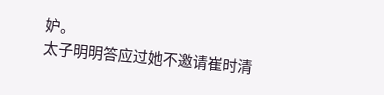妒。
太子明明答应过她不邀请崔时清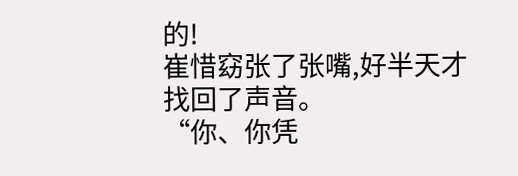的!
崔惜窈张了张嘴,好半天才找回了声音。
“你、你凭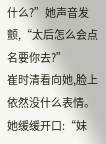什么?”她声音发颤,“太后怎么会点名要你去?”
崔时清看向她,脸上依然没什么表情。
她缓缓开口:“妹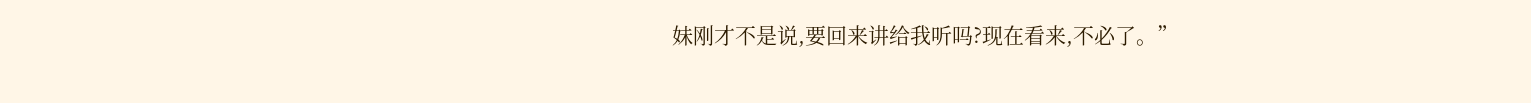妹刚才不是说,要回来讲给我听吗?现在看来,不必了。”